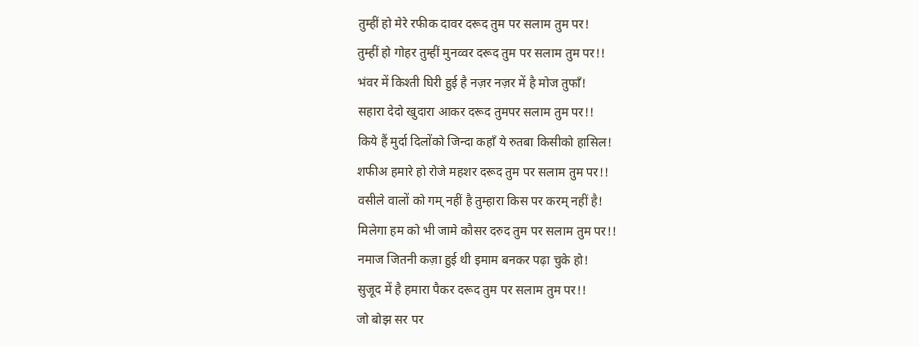तुम्हीं हो मेरे रफीक दावर दरूद तुम पर सलाम तुम पर!
तुम्हीं हो गोहर तुम्हीं मुनव्वर दरूद तुम पर सलाम तुम पर!!
भंवर में किश्ती घिरी हुई है नज़र नज़र में है मोज तुफाँ!
सहारा देदो खुदारा आकर दरूद तुमपर सलाम तुम पर!!
किये हैं मुर्दा दिलोंको जिन्दा कहाँ ये रुतबा किसीको हासिल!
शफीअ हमारे हो रोजे महशर दरूद तुम पर सलाम तुम पर!!
वसीले वालों को गम् नहीं है तुम्हारा किस पर करम् नहीं है!
मिलेगा हम को भी जामे कौसर दरुद तुम पर सलाम तुम पर!!
नमाज जितनी कज़ा हुई थी इमाम बनकर पढ़ा चुके हो!
सुजूद में है हमारा पैकर दरूद तुम पर सलाम तुम पर!!
जो बोझ सर पर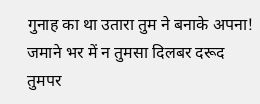गुनाह का था उतारा तुम ने बनाके अपना!
जमाने भर में न तुमसा दिलबर दरूद तुमपर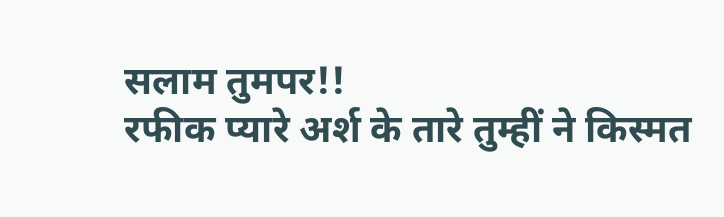सलाम तुमपर!!
रफीक प्यारे अर्श के तारे तुम्हीं ने किस्मत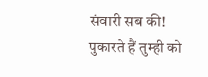संवारी सब की!
पुकारते हैं तुम्ही को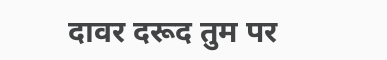दावर दरूद तुम पर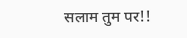सलाम तुम पर!!